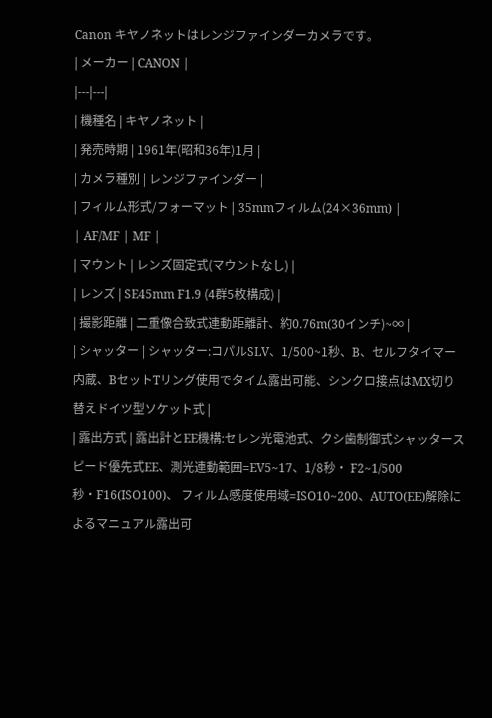Canon キヤノネットはレンジファインダーカメラです。
| メーカー | CANON |
|---|---|
| 機種名 | キヤノネット |
| 発売時期 | 1961年(昭和36年)1月 |
| カメラ種別 | レンジファインダー |
| フィルム形式/フォーマット | 35mmフィルム(24×36mm) |
| AF/MF | MF |
| マウント | レンズ固定式(マウントなし) |
| レンズ | SE45mm F1.9 (4群5枚構成) |
| 撮影距離 | 二重像合致式連動距離計、約0.76m(30インチ)~∞ |
| シャッター | シャッター:コパルSLV、1/500~1秒、B、セルフタイマー内蔵、BセットTリング使用でタイム露出可能、シンクロ接点はMX切り替えドイツ型ソケット式 |
| 露出方式 | 露出計とEE機構:セレン光電池式、クシ歯制御式シャッタースピード優先式EE、測光連動範囲=EV5~17、1/8秒・ F2~1/500秒・F16(ISO100)、 フィルム感度使用域=ISO10~200、AUTO(EE)解除によるマニュアル露出可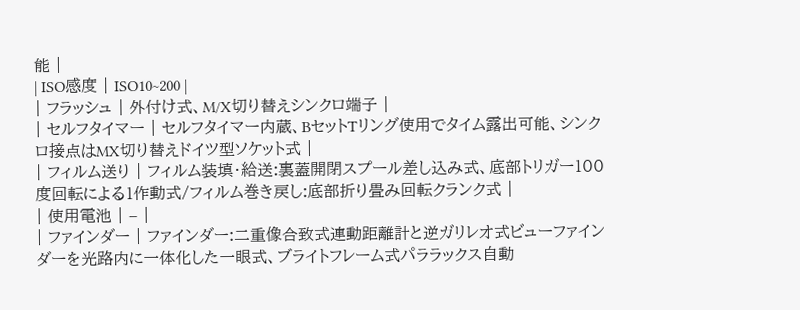能 |
| ISO感度 | ISO10~200 |
| フラッシュ | 外付け式、M/X切り替えシンクロ端子 |
| セルフタイマー | セルフタイマー内蔵、BセットTリング使用でタイム露出可能、シンクロ接点はMX切り替えドイツ型ソケット式 |
| フィルム送り | フィルム装填・給送:裏蓋開閉スプール差し込み式、底部トリガー100度回転による1作動式/フィルム巻き戻し:底部折り畳み回転クランク式 |
| 使用電池 | – |
| ファインダー | ファインダー:二重像合致式連動距離計と逆ガリレオ式ビューファインダーを光路内に一体化した一眼式、ブライトフレーム式パララックス自動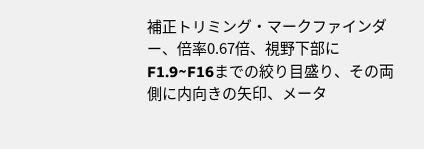補正トリミング・マークファインダー、倍率0.67倍、視野下部にF1.9~F16までの絞り目盛り、その両側に内向きの矢印、メータ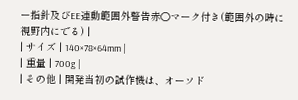ー指針及びEE連動範囲外警告赤○マーク付き(範囲外の時に視野内にでる) |
| サイズ | 140×78×64mm |
| 重量 | 700g |
| その他 | 開発当初の試作機は、オーソド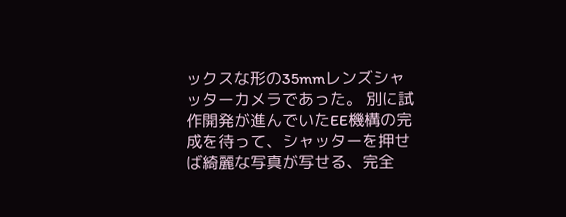ックスな形の35mmレンズシャッターカメラであった。 別に試作開発が進んでいたEE機構の完成を待って、シャッターを押せば綺麗な写真が写せる、完全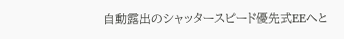自動露出のシャッタースピード優先式EEへと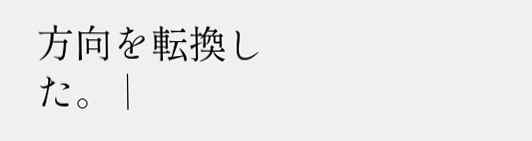方向を転換した。 |